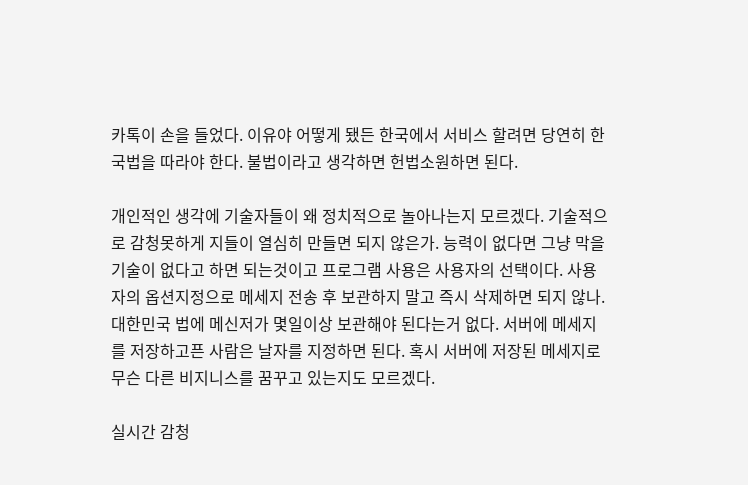카톡이 손을 들었다. 이유야 어떻게 됐든 한국에서 서비스 할려면 당연히 한국법을 따라야 한다. 불법이라고 생각하면 헌법소원하면 된다.

개인적인 생각에 기술자들이 왜 정치적으로 놀아나는지 모르겠다. 기술적으로 감청못하게 지들이 열심히 만들면 되지 않은가. 능력이 없다면 그냥 막을 기술이 없다고 하면 되는것이고 프로그램 사용은 사용자의 선택이다. 사용자의 옵션지정으로 메세지 전송 후 보관하지 말고 즉시 삭제하면 되지 않나. 대한민국 법에 메신저가 몇일이상 보관해야 된다는거 없다. 서버에 메세지를 저장하고픈 사람은 날자를 지정하면 된다. 혹시 서버에 저장된 메세지로 무슨 다른 비지니스를 꿈꾸고 있는지도 모르겠다.

실시간 감청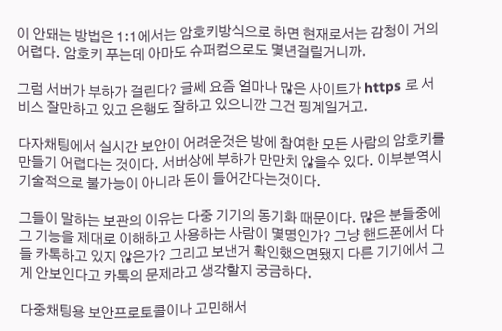이 안돼는 방법은 1:1에서는 암호키방식으로 하면 현재로서는 감청이 거의 어렵다. 암호키 푸는데 아마도 슈퍼컴으로도 몇년걸릴거니까.

그럼 서버가 부하가 걸린다? 글쎄 요즘 얼마나 많은 사이트가 https 로 서비스 잘만하고 있고 은행도 잘하고 있으니깐 그건 핑계일거고.

다자채팅에서 실시간 보안이 어려운것은 방에 참여한 모든 사람의 암호키를 만들기 어렵다는 것이다. 서버상에 부하가 만만치 않을수 있다. 이부분역시 기술적으로 불가능이 아니라 돈이 들어간다는것이다.

그들이 말하는 보관의 이유는 다중 기기의 동기화 때문이다. 많은 분들중에 그 기능을 제대로 이해하고 사용하는 사람이 몇명인가? 그냥 핸드폰에서 다들 카톡하고 있지 않은가? 그리고 보낸거 확인했으면됐지 다른 기기에서 그게 안보인다고 카톡의 문제라고 생각할지 궁금하다.

다중채팅용 보안프로토콜이나 고민해서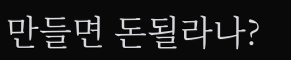만들면 돈될라나?